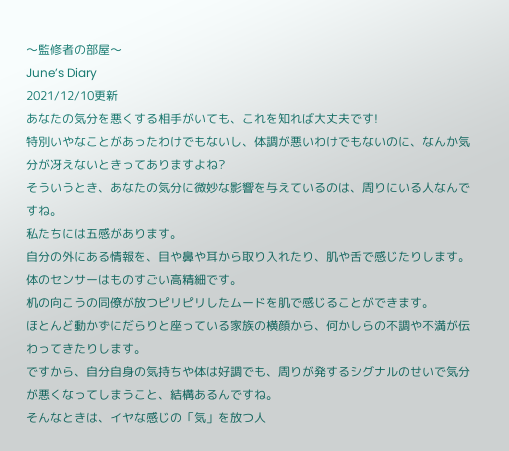〜監修者の部屋〜
June’s Diary
2021/12/10更新
あなたの気分を悪くする相手がいても、これを知れば大丈夫です!
特別いやなことがあったわけでもないし、体調が悪いわけでもないのに、なんか気分が冴えないときってありますよね?
そういうとき、あなたの気分に微妙な影響を与えているのは、周りにいる人なんですね。
私たちには五感があります。
自分の外にある情報を、目や鼻や耳から取り入れたり、肌や舌で感じたりします。
体のセンサーはものすごい高精細です。
机の向こうの同僚が放つピリピリしたムードを肌で感じることができます。
ほとんど動かずにだらりと座っている家族の横顔から、何かしらの不調や不満が伝わってきたりします。
ですから、自分自身の気持ちや体は好調でも、周りが発するシグナルのせいで気分が悪くなってしまうこと、結構あるんですね。
そんなときは、イヤな感じの「気」を放つ人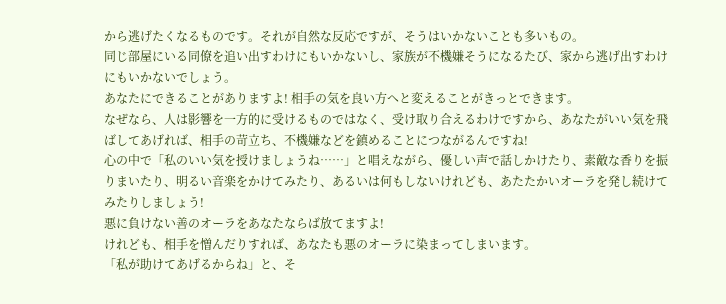から逃げたくなるものです。それが自然な反応ですが、そうはいかないことも多いもの。
同じ部屋にいる同僚を追い出すわけにもいかないし、家族が不機嫌そうになるたび、家から逃げ出すわけにもいかないでしょう。
あなたにできることがありますよ! 相手の気を良い方へと変えることがきっとできます。
なぜなら、人は影響を一方的に受けるものではなく、受け取り合えるわけですから、あなたがいい気を飛ばしてあげれば、相手の苛立ち、不機嫌などを鎮めることにつながるんですね!
心の中で「私のいい気を授けましょうね……」と唱えながら、優しい声で話しかけたり、素敵な香りを振りまいたり、明るい音楽をかけてみたり、あるいは何もしないけれども、あたたかいオーラを発し続けてみたりしましょう!
悪に負けない善のオーラをあなたならば放てますよ!
けれども、相手を憎んだりすれば、あなたも悪のオーラに染まってしまいます。
「私が助けてあげるからね」と、そ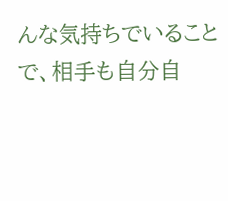んな気持ちでいることで、相手も自分自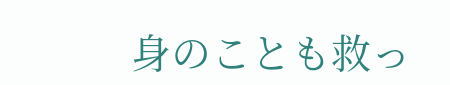身のことも救っ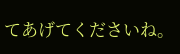てあげてくださいね。